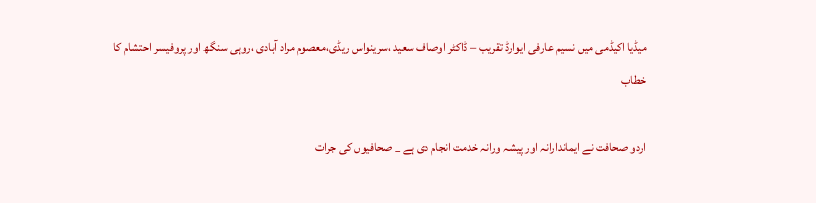میڈیا اکیڈمی میں نسیم عارفی ایوارڈ تقریب – ڈاکٹر اوصاف سعید ،سرینواس ریڈی،معصوم مراد آبادی ،روہی سنگھ اور پروفیسر احتشام کا خطاب

اردو صحافت نے ایماندارانہ اور پیشہ ورانہ خدمت انجام دی ہے _ صحافیوں کی جرات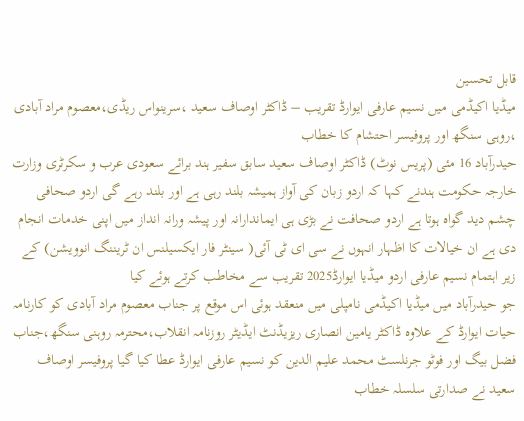قابل تحسین
میڈیا اکیڈمی میں نسیم عارفی ایوارڈ تقریب – ڈاکٹر اوصاف سعید ،سرینواس ریڈی،معصوم مراد آبادی ،روہی سنگھ اور پروفیسر احتشام کا خطاب
حیدرآباد 16 مئی (پریس نوٹ) ڈاکٹر اوصاف سعید سابق سفیر ہند برائے سعودی عرب و سکرٹری وزارت خارجہ حکومت ہندنے کہا کہ اردو زبان کی آواز ہمیشہ بلند رہی ہے اور بلند رہے گی اردو صحافی چشم دید گواہ ہوتا ہے اردو صحافت نے بڑی ہی ایماندارانہ اور پیشہ ورانہ انداز میں اپنی خدمات انجام دی ہے ان خیالات کا اظہار انہوں نے سی ای ٹی آئی( سینٹر فار ایکسیلنس ان ٹریننگ انوویشن) کے زیر اہتمام نسیم عارفی اردو میڈیا ایوارڈ2025 تقریب سے مخاطب کرتے ہوئے کیا
جو حیدرآباد میں میڈیا اکیڈمی نامپلی میں منعقد ہوئی اس موقع پر جناب معصوم مراد آبادی کو کارنامہ حیات ایوارڈ کے علاوہ ڈاکٹر یامین انصاری ریزیڈنٹ ایڈیٹر روزنامہ انقلاب،محترمہ روہنی سنگھ،جناب فضل بیگ اور فوٹو جرنلسٹ محمد علیم الدین کو نسیم عارفی ایوارڈ عطا کیا گیا پروفیسر اوصاف سعید نے صدارتی سلسلہ خطاب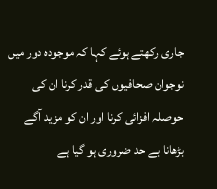جاری رکھتے ہوئے کہا کہ موجودہ دور میں نوجوان صحافیوں کی قدر کرنا ان کی حوصلہ افزائی کرنا اور ان کو مزید آگے بڑھانا بے حد ضروری ہو گیا ہے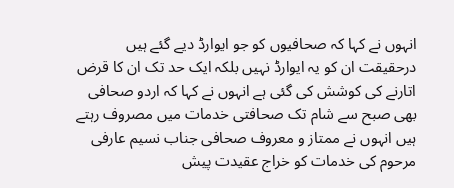انہوں نے کہا کہ صحافیوں کو جو ایوارڈ دیے گئے ہیں
درحقیقت ان کو یہ ایوارڈ نہیں بلکہ ایک حد تک ان کا قرض اتارنے کی کوشش کی گئی ہے انہوں نے کہا کہ اردو صحافی بھی صبح سے شام تک صحافتی خدمات میں مصروف رہتے ہیں انہوں نے ممتاز و معروف صحافی جناب نسیم عارفی مرحوم کی خدمات کو خراج عقیدت پیش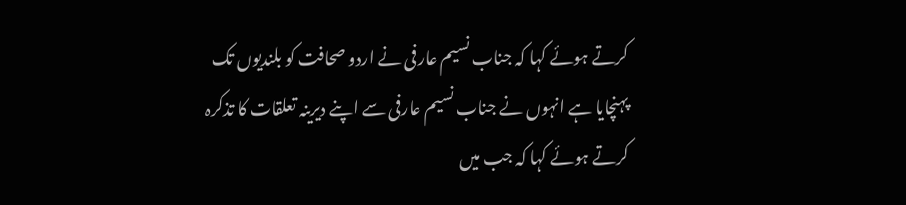کرتے ہوئے کہا کہ جناب نسیم عارفی نے اردو صحافت کو بلندیوں تک پہنچایا ہے انہوں نے جناب نسیم عارفی سے اپنے دیرینہ تعلقات کا تذکرہ کرتے ہوئے کہا کہ جب میں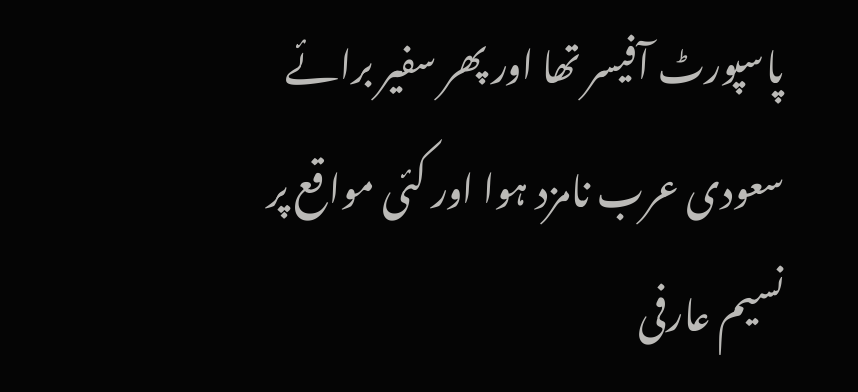پاسپورٹ آفیسر تھا اور پھر سفیر برائے سعودی عرب نامزد ہوا اور کئی مواقع پر نسیم عارفی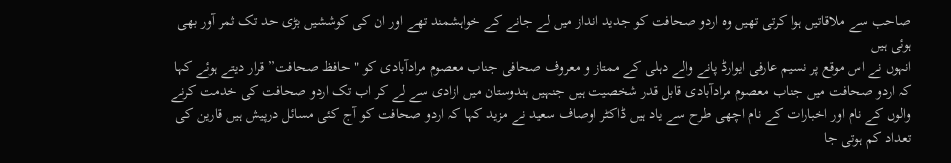صاحب سے ملاقاتیں ہوا کرتی تھیں وہ اردو صحافت کو جدید انداز میں لے جانے کے خواہشمند تھے اور ان کی کوششیں بڑی حد تک ثمر آور بھی ہوئی ہیں
انہوں نے اس موقع پر نسیم عارفی ایوارڈ پانے والے دہلی کے ممتاز و معروف صحافی جناب معصوم مرادآبادی کو "حافظ صحافت” قرار دیتے ہوئے کہا کہ اردو صحافت میں جناب معصوم مرادآبادی قابل قدر شخصیت ہیں جنہیں ہندوستان میں ازادی سے لے کر اب تک اردو صحافت کی خدمت کرنے والوں کے نام اور اخبارات کے نام اچھی طرح سے یاد ہیں ڈاکٹر اوصاف سعید نے مزید کہا کہ اردو صحافت کو آج کئی مسائل درپیش ہیں قارین کی تعداد کم ہوتی جا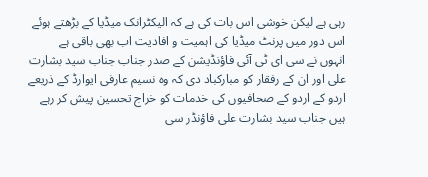رہی ہے لیکن خوشی اس بات کی ہے کہ الیکٹرانک میڈیا کے بڑھتے ہوئے اس دور میں پرنٹ میڈیا کی اہمیت و افادیت اب بھی باقی ہے
انہوں نے سی ای ٹی آئی فاؤنڈیشن کے صدر جناب جناب سید بشارت علی اور ان کے رفقار کو مبارکباد دی کہ وہ نسیم عارفی ایوارڈ کے ذریعے اردو کے اردو کے صحافیوں کی خدمات کو خراج تحسین پیش کر رہے ہیں جناب سید بشارت علی فاؤنڈر سی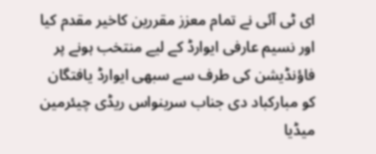ای ٹی آئی نے تمام معزز مقررین کاخیر مقدم کیا اور نسیم عارفی ایوارڈ کے لیے منتخب ہونے پر فاؤنڈیشن کی طرف سے سبھی ایوارڈ یافتگان کو مبارکباد دی جناب سرینواس ریڈی چیئرمین میڈیا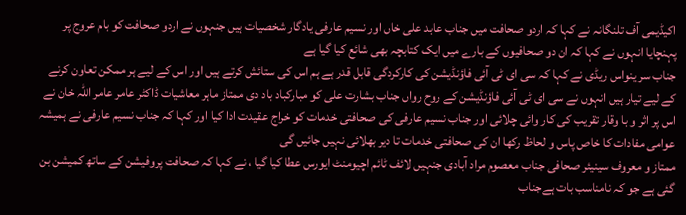اکیڈیمی آف تلنگانہ نے کہا کہ اردو صحافت میں جناب عابد علی خاں اور نسیم عارفی یادگار شخصیات ہیں جنہوں نے اردو صحافت کو بام عروج پر پہنچایا انہوں نے کہا کہ ان دو صحافیوں کے بارے میں ایک کتابچہ بھی شائع کیا گیا ہے
جناب سر ینواس ریڈی نے کہا کہ سی ای ٹی آئی فاؤنڈیشن کی کارکردگی قابل قدر ہے ہم اس کی ستائش کرتے ہیں اور اس کے لیے ہر ممکن تعاون کرنے کے لیے تیار ہیں انہوں نے سی ای ٹی آئی فاؤنڈیشن کے روح رواں جناب بشارت علی کو مبارکباد باد دی ممتاز ماہر معاشیات ڈاکٹر عامر عامر اللہ خان نے اس پر اثر و با وقار تقریب کی کار وائی چلائی اور جناب نسیم عارفی کی صحافتی خدمات کو خراج عقیدت ادا کیا اور کہا کہ جناب نسیم عارفی نے ہمیشہ عوامی مفادات کا خاص پاس و لحاظ رکھا ان کی صحافتی خدمات تا دیر بھلائی نہیں جائیں گی
ممتاز و معروف سینیئر صحافی جناب معصوم مراد آبادی جنہیں لائف ٹائم اچیومنٹ ایورس عطا کیا گیا ، نے کہا کہ صحافت پروفیشن کے ساتھ کمیشن بن گئی ہے جو کہ نامناسب بات ہےجناب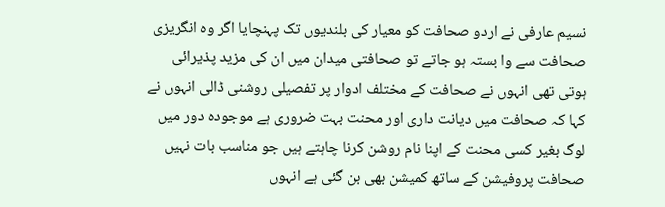نسیم عارفی نے اردو صحافت کو معیار کی بلندیوں تک پہنچایا اگر وہ انگریزی صحافت سے وا بستہ ہو جاتے تو صحافتی میدان میں ان کی مزید پذیرائی ہوتی تھی انہوں نے صحافت کے مختلف ادوار پر تفصیلی روشنی ڈالی انہوں نے کہا کہ صحافت میں دیانت داری اور محنت بہت ضروری ہے موجودہ دور میں لوگ بغیر کسی محنت کے اپنا نام روشن کرنا چاہتے ہیں جو مناسب بات نہیں صحافت پروفیشن کے ساتھ کمیشن بھی بن گئی ہے انہوں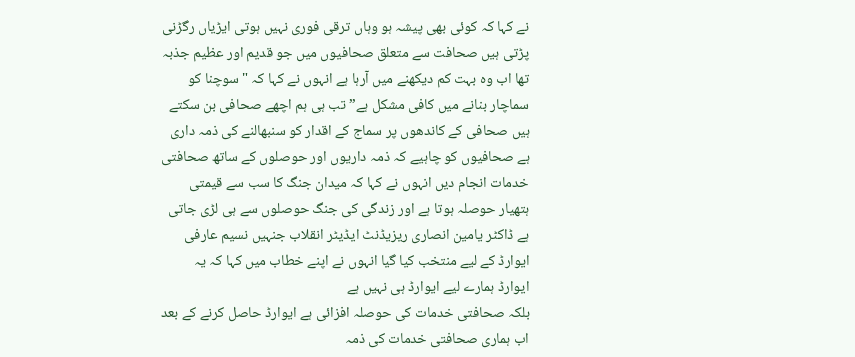نے کہا کہ کوئی بھی پیشہ ہو وہاں ترقی فوری نہیں ہوتی ایڑیاں رگڑنی پڑتی ہیں صحافت سے متعلق صحافیوں میں جو قدیم اور عظیم جذبہ تھا اب وہ بہت کم دیکھنے میں آرہا ہے انہوں نے کہا کہ "سوچنا کو سماچار بنانے میں کافی مشکل ہے” تب ہی ہم اچھے صحافی بن سکتے ہیں صحافی کے کاندھوں پر سماج کے اقدار کو سنبھالنے کی ذمہ داری ہے صحافیوں کو چاہیے کہ ذمہ داریوں اور حوصلوں کے ساتھ صحافتی خدمات انجام دیں انہوں نے کہا کہ میدان جنگ کا سب سے قیمتی ہتھیار حوصلہ ہوتا ہے اور زندگی کی جنگ حوصلوں سے ہی لڑی جاتی ہے ڈاکٹر یامین انصاری ریزیڈنٹ ایڈیٹر انقلاب جنہیں نسیم عارفی ایوارڈ کے لیے منتخب کیا گیا انہوں نے اپنے خطاب میں کہا کہ یہ ایوارڈ ہمارے لیے ایوارڈ ہی نہیں ہے
بلکہ صحافتی خدمات کی حوصلہ افزائی ہے ایوارڈ حاصل کرنے کے بعد اب ہماری صحافتی خدمات کی ذمہ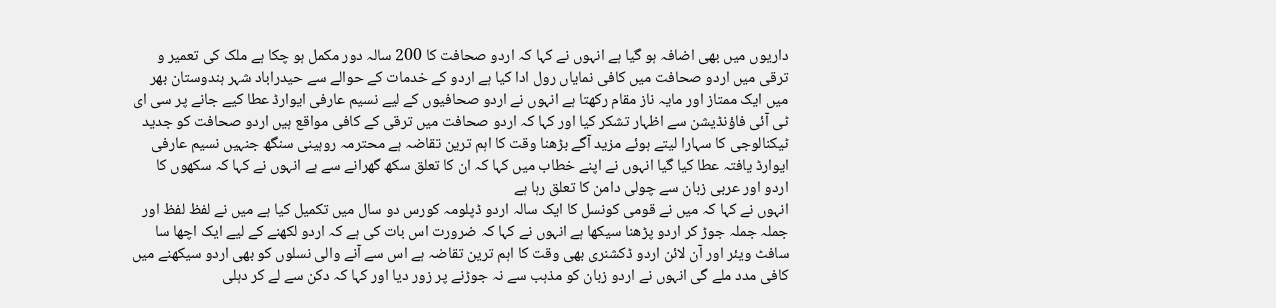داریوں میں بھی اضافہ ہو گیا ہے انہوں نے کہا کہ اردو صحافت کا 200 سالہ دور مکمل ہو چکا ہے ملک کی تعمیر و ترقی میں اردو صحافت میں کافی نمایاں رول ادا کیا ہے اردو کے خدمات کے حوالے سے حیدراباد شہر ہندوستان بھر میں ایک ممتاز اور مایہ ناز مقام رکھتا ہے انہوں نے اردو صحافیوں کے لیے نسیم عارفی ایوارڈ عطا کیے جانے پر سی ای ٹی آئی فاؤنڈیشن سے اظہار تشکر کیا اور کہا کہ اردو صحافت میں ترقی کے کافی مواقع ہیں اردو صحافت کو جدید ٹیکنالوجی کا سہارا لیتے ہوئے مزید آگے بڑھنا وقت کا اہم ترین تقاضہ ہے محترمہ روہینی سنگھ جنہیں نسیم عارفی ایوارڈ یافتہ عطا کیا گیا انہوں نے اپنے خطاب میں کہا کہ ان کا تعلق سکھ گھرانے سے ہے انہوں نے کہا کہ سکھوں کا اردو اور عربی زبان سے چولی دامن کا تعلق رہا ہے
انہوں نے کہا کہ میں نے قومی کونسل کا ایک سالہ اردو ڈپلومہ کورس دو سال میں تکمیل کیا ہے میں نے لفظ لفظ اور جملہ جملہ جوڑ کر اردو پڑھنا سیکھا ہے انہوں نے کہا کہ ضرورت اس بات کی ہے کہ اردو لکھنے کے لیے ایک اچھا سا سافٹ ویئر اور آن لائن اردو ڈکشنری بھی وقت کا اہم ترین تقاضہ ہے اس سے آنے والی نسلوں کو بھی اردو سیکھنے میں کافی مدد ملے گی انہوں نے اردو زبان کو مذہب سے نہ جوڑنے پر زور دیا اور کہا کہ دکن سے لے کر دہلی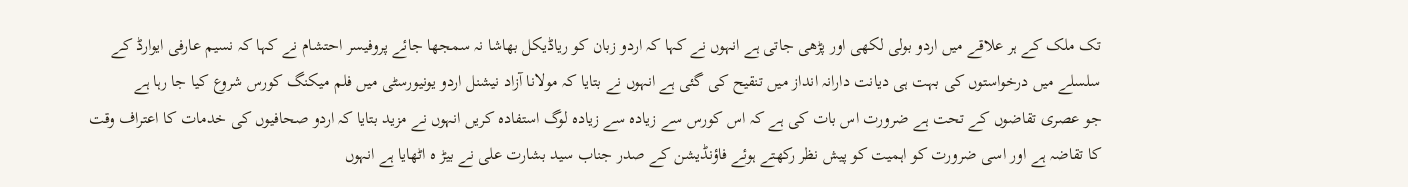تک ملک کے ہر علاقے میں اردو بولی لکھی اور پڑھی جاتی ہے انہوں نے کہا کہ اردو زبان کو ریاڈیکل بھاشا نہ سمجھا جائے پروفیسر احتشام نے کہا کہ نسیم عارفی ایوارڈ کے سلسلے میں درخواستوں کی بہت ہی دیانت دارانہ انداز میں تنقیح کی گئی ہے انہوں نے بتایا کہ مولانا آزاد نیشنل اردو یونیورسٹی میں فلم میکنگ کورس شروع کیا جا رہا ہے
جو عصری تقاضوں کے تحت ہے ضرورت اس بات کی ہے کہ اس کورس سے زیادہ سے زیادہ لوگ استفادہ کریں انہوں نے مزید بتایا کہ اردو صحافیوں کی خدمات کا اعتراف وقت کا تقاضہ ہے اور اسی ضرورت کو اہمیت کو پیش نظر رکھتے ہوئے فاؤنڈیشن کے صدر جناب سید بشارت علی نے بیڑ ہ اٹھایا ہے انہوں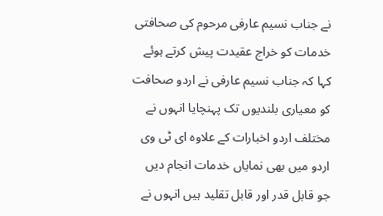نے جناب نسیم عارفی مرحوم کی صحافتی خدمات کو خراج عقیدت پیش کرتے ہوئے کہا کہ جناب نسیم عارفی نے اردو صحافت کو معیاری بلندیوں تک پہنچایا انہوں نے مختلف اردو اخبارات کے علاوہ ای ٹی وی اردو میں بھی نمایاں خدمات انجام دیں جو قابل قدر اور قابل تقلید ہیں انہوں نے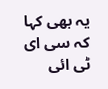یہ بھی کہا کہ سی ای ٹی ائی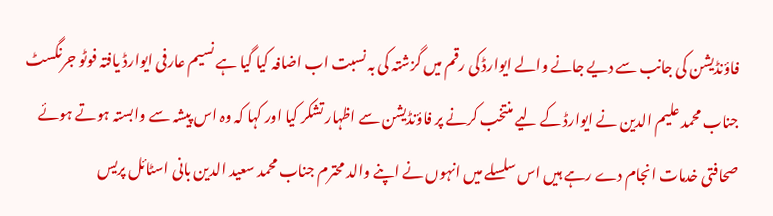فاؤنڈیشن کی جانب سے دیے جانے والے ایوارڈ کی رقم میں گزشتہ کی بہ نسبت اب اضافہ کیا گیا ہے نسیم عارفی ایوارڈ یافتہ فوٹو جرنگسٹ جناب محمد علیم الدین نے ایوارڈ کے لیے منتخب کرنے پر فاؤنڈیشن سے اظہار تشکر کیا اور کہا کہ وہ اس پیشہ سے وابستہ ہوتے ہوئے صحافتی خدمات انجام دے رہے ہیں اس سلسلے میں انہوں نے اپنے والد محترم جناب محمد سعید الدین بانی اسٹائل پریس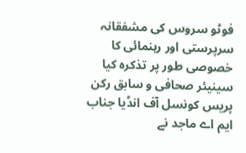فوٹو سروس کی مشفقانہ سرپرستی اور رہنمائی کا خصوصی طور پر تذکرہ کیا سینیئر صحافی و سابق رکن پریس کونسل آف انڈیا جناب ایم اے ماجد نے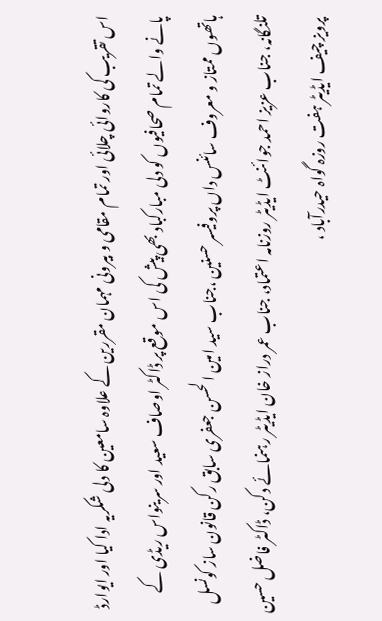اس تقریب کی کاروائی چلائی اور تمام مقامی و بیرونی مہمان مقررین کے علاوہ سامعین کا دلی شکریہ ادا کیا اور ایوارڈ پانے والے تمام صحافیوں کو دلی مبارکباد بھی پیش کی اس موقع پر ڈاکٹر اوصاف سعید اور سرینواس ریڈی کے ہاتھوں ممتاز و معروف سائنس داں پروفیسر حسنین ،جناب سید امین الحسن جعفری سابق رکن قانون ساز کونسل تلنگانہ، جناب عزیز احمد جوائنٹ ایڈیٹر روزنامہ اعتماد، جناب عمر دراز خان ایڈیٹر رہنمائے دکن، ڈاکٹر فاضل حسین پرویز چیف ایڈیٹر ہفت روزہ گواہ حیدرآباد ،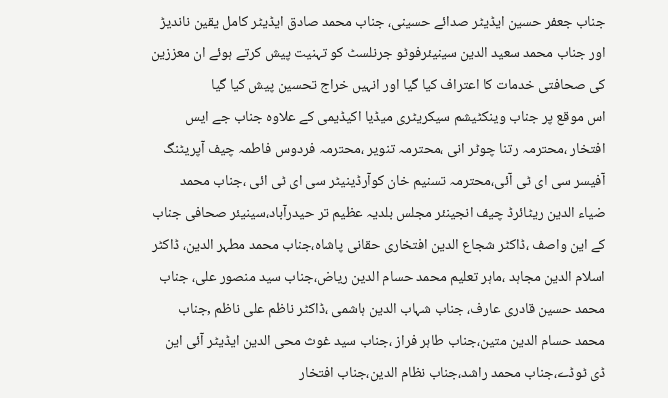جناب جعفر حسین ایڈیٹر صدائے حسینی، جناب محمد صادق ایڈیٹر کامل یقین ناندیڑ اور جناب محمد سعید الدین سینیئرفوٹو جرنلسٹ کو تہنیت پیش کرتے ہوئے ان معززین کی صحافتی خدمات کا اعتراف کیا گیا اور انہیں خراج تحسین پیش کیا گیا
اس موقع پر جناب وینکٹیشم سیکریٹری میڈیا اکیڈیمی کے علاوہ جناب جے ایس افتخار ،محترمہ رتنا چوٹر انی ،محترمہ تنویر ،محترمہ فردوس فاطمہ چیف آپریٹنگ آفیسر سی ای ٹی آئی،محترمہ تسنیم خان کوآرڈینیٹر سی ای ٹی ائی ،جناب محمد ضیاء الدین ریٹائرڈ چیف انجینئر مجلس بلدیہ عظیم تر حیدرآباد،سینیئر صحافی جناب کے این واصف ،ڈاکٹر شجاع الدین افتخاری حقانی پاشاہ،جناب محمد مطہر الدین، ڈاکٹر اسلام الدین مجاہد ،ماہر تعلیم محمد حسام الدین ریاض،جناب سید منصور علی، جناب محمد حسین قادری عارف، جناب شہاب الدین ہاشمی ،ڈاکٹر ناظم علی ناظم ,جناب محمد حسام الدین متین،جناب طاہر فراز ،جناب سید غوث محی الدین ایڈیٹر آئی این ڈی ٹوڈے،جناب محمد راشد،جناب نظام الدین،جناب افتخار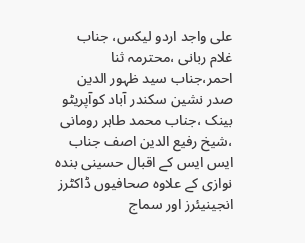علی واجد اردو لیکس، جناب غلام ربانی ،محترمہ ثنا احمر،جناب سید ظہور الدین صدر نشین سکندر آباد کوآپریٹو بینک ،جناب محمد طاہر رومانی ،شیخ رفیع الدین اصف جناب ایس ایس کے اقبال حسینی بندہ نوازی کے علاوہ صحافیوں ڈاکٹرز انجینیئرز اور سماج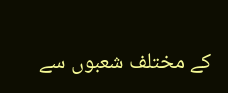کے مختلف شعبوں سے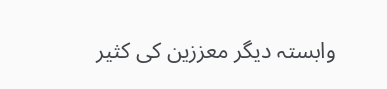وابستہ دیگر معززین کی کثیر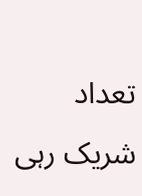تعداد شریک رہی